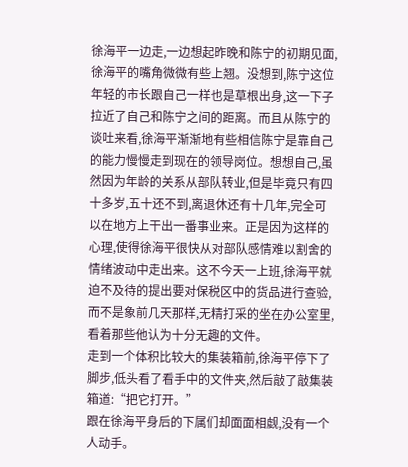徐海平一边走,一边想起昨晚和陈宁的初期见面,徐海平的嘴角微微有些上翘。没想到,陈宁这位年轻的市长跟自己一样也是草根出身,这一下子拉近了自己和陈宁之间的距离。而且从陈宁的谈吐来看,徐海平渐渐地有些相信陈宁是靠自己的能力慢慢走到现在的领导岗位。想想自己,虽然因为年龄的关系从部队转业,但是毕竟只有四十多岁,五十还不到,离退休还有十几年,完全可以在地方上干出一番事业来。正是因为这样的心理,使得徐海平很快从对部队感情难以割舍的情绪波动中走出来。这不今天一上班,徐海平就迫不及待的提出要对保税区中的货品进行查验,而不是象前几天那样,无精打采的坐在办公室里,看着那些他认为十分无趣的文件。
走到一个体积比较大的集装箱前,徐海平停下了脚步,低头看了看手中的文件夹,然后敲了敲集装箱道:“把它打开。”
跟在徐海平身后的下属们却面面相觑,没有一个人动手。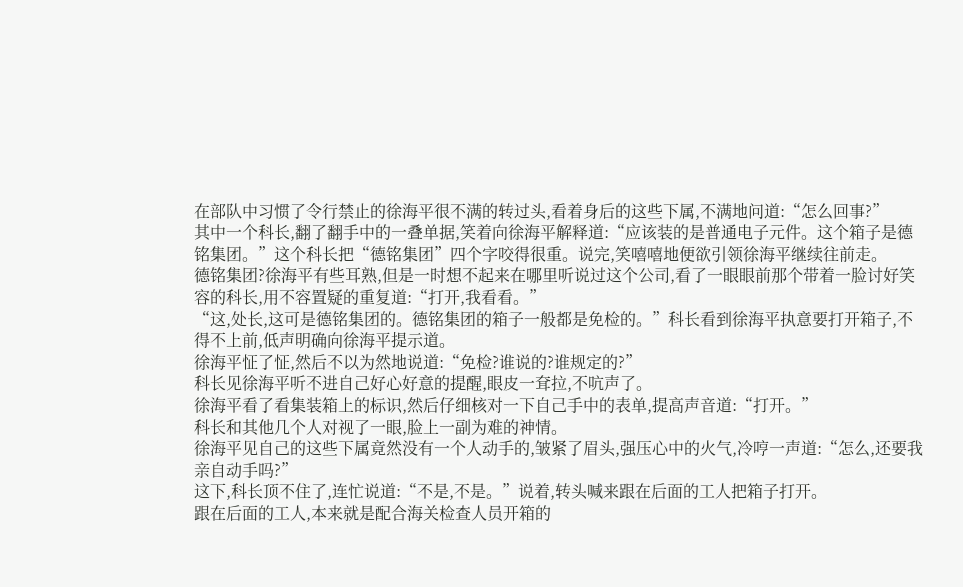在部队中习惯了令行禁止的徐海平很不满的转过头,看着身后的这些下属,不满地问道:“怎么回事?”
其中一个科长,翻了翻手中的一叠单据,笑着向徐海平解释道:“应该装的是普通电子元件。这个箱子是德铭集团。”这个科长把“德铭集团”四个字咬得很重。说完,笑嘻嘻地便欲引领徐海平继续往前走。
德铭集团?徐海平有些耳熟,但是一时想不起来在哪里听说过这个公司,看了一眼眼前那个带着一脸讨好笑容的科长,用不容置疑的重复道:“打开,我看看。”
“这,处长,这可是德铭集团的。德铭集团的箱子一般都是免检的。”科长看到徐海平执意要打开箱子,不得不上前,低声明确向徐海平提示道。
徐海平怔了怔,然后不以为然地说道:“免检?谁说的?谁规定的?”
科长见徐海平听不进自己好心好意的提醒,眼皮一耷拉,不吭声了。
徐海平看了看集装箱上的标识,然后仔细核对一下自己手中的表单,提高声音道:“打开。”
科长和其他几个人对视了一眼,脸上一副为难的神情。
徐海平见自己的这些下属竟然没有一个人动手的,皱紧了眉头,强压心中的火气,冷哼一声道:“怎么,还要我亲自动手吗?”
这下,科长顶不住了,连忙说道:“不是,不是。”说着,转头喊来跟在后面的工人把箱子打开。
跟在后面的工人,本来就是配合海关检查人员开箱的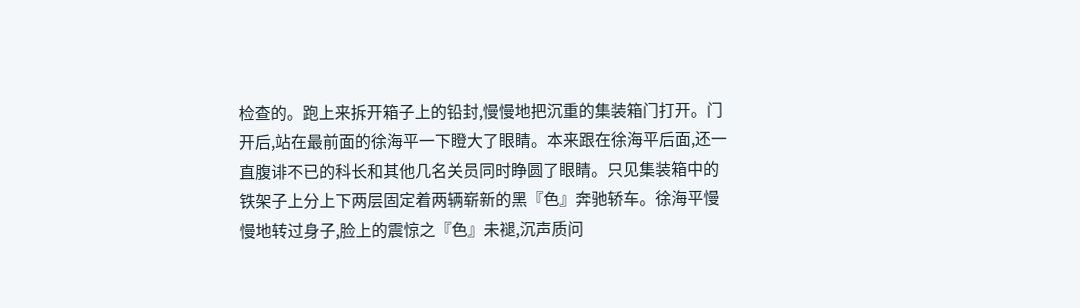检查的。跑上来拆开箱子上的铅封,慢慢地把沉重的集装箱门打开。门开后,站在最前面的徐海平一下瞪大了眼睛。本来跟在徐海平后面,还一直腹诽不已的科长和其他几名关员同时睁圆了眼睛。只见集装箱中的铁架子上分上下两层固定着两辆崭新的黑『色』奔驰轿车。徐海平慢慢地转过身子,脸上的震惊之『色』未褪,沉声质问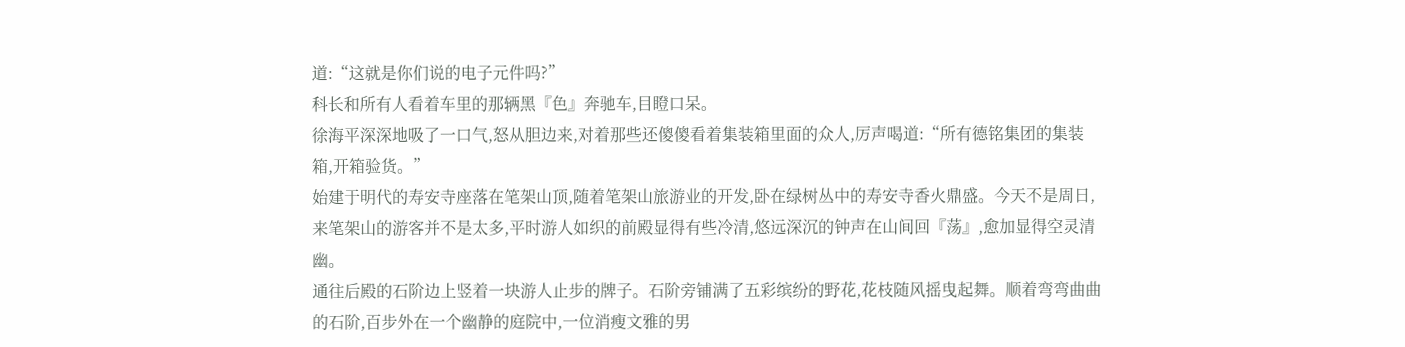道:“这就是你们说的电子元件吗?”
科长和所有人看着车里的那辆黑『色』奔驰车,目瞪口呆。
徐海平深深地吸了一口气,怒从胆边来,对着那些还傻傻看着集装箱里面的众人,厉声喝道:“所有德铭集团的集装箱,开箱验货。”
始建于明代的寿安寺座落在笔架山顶,随着笔架山旅游业的开发,卧在绿树丛中的寿安寺香火鼎盛。今天不是周日,来笔架山的游客并不是太多,平时游人如织的前殿显得有些冷清,悠远深沉的钟声在山间回『荡』,愈加显得空灵清幽。
通往后殿的石阶边上竖着一块游人止步的牌子。石阶旁铺满了五彩缤纷的野花,花枝随风摇曳起舞。顺着弯弯曲曲的石阶,百步外在一个幽静的庭院中,一位消瘦文雅的男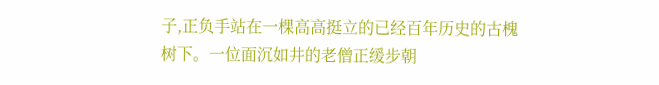子,正负手站在一棵高高挺立的已经百年历史的古槐树下。一位面沉如井的老僧正缓步朝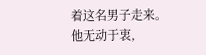着这名男子走来。他无动于衷,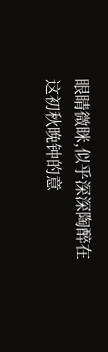眼睛微眯,似乎深深陶醉在这初秋晚钟的意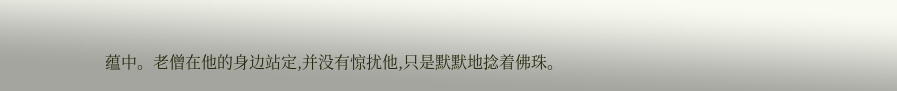蕴中。老僧在他的身边站定,并没有惊扰他,只是默默地捻着佛珠。